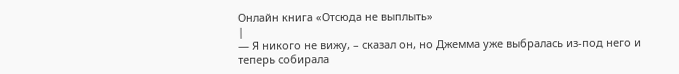Онлайн книга «Отсюда не выплыть»
|
— Я никого не вижу, – сказал он, но Джемма уже выбралась из-под него и теперь собирала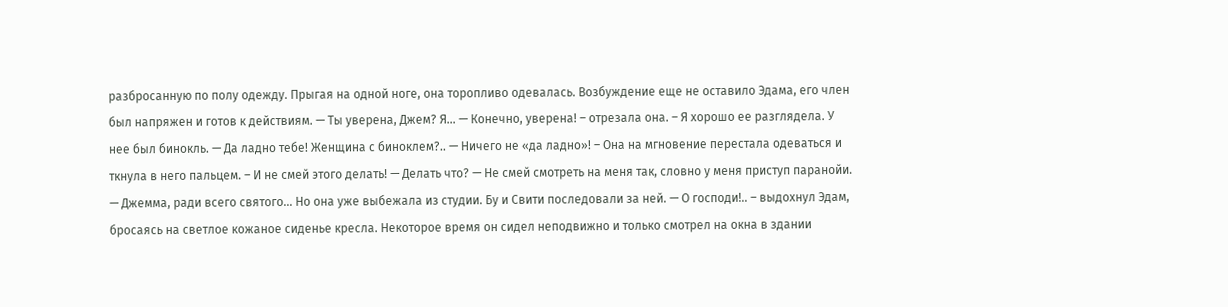разбросанную по полу одежду. Прыгая на одной ноге, она торопливо одевалась. Возбуждение еще не оставило Эдама, его член был напряжен и готов к действиям. — Ты уверена, Джем? Я… — Конечно, уверена! – отрезала она. – Я хорошо ее разглядела. У нее был бинокль. — Да ладно тебе! Женщина с биноклем?.. — Ничего не «да ладно»! – Она на мгновение перестала одеваться и ткнула в него пальцем. – И не смей этого делать! — Делать что? — Не смей смотреть на меня так, словно у меня приступ паранойи. — Джемма, ради всего святого… Но она уже выбежала из студии. Бу и Свити последовали за ней. — О господи!.. – выдохнул Эдам, бросаясь на светлое кожаное сиденье кресла. Некоторое время он сидел неподвижно и только смотрел на окна в здании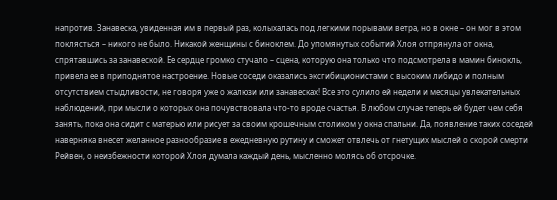напротив. Занавеска, увиденная им в первый раз, колыхалась под легкими порывами ветра, но в окне – он мог в этом поклясться – никого не было. Никакой женщины с биноклем. До упомянутых событий Хлоя отпрянула от окна, спрятавшись за занавеской. Ее сердце громко стучало – сцена, которую она только что подсмотрела в мамин бинокль, привела ее в приподнятое настроение. Новые соседи оказались эксгибиционистами с высоким либидо и полным отсутствием стыдливости, не говоря уже о жалюзи или занавесках! Все это сулило ей недели и месяцы увлекательных наблюдений, при мысли о которых она почувствовала что-то вроде счастья. В любом случае теперь ей будет чем себя занять, пока она сидит с матерью или рисует за своим крошечным столиком у окна спальни. Да, появление таких соседей наверняка внесет желанное разнообразие в ежедневную рутину и сможет отвлечь от гнетущих мыслей о скорой смерти Рейвен, о неизбежности которой Хлоя думала каждый день, мысленно молясь об отсрочке.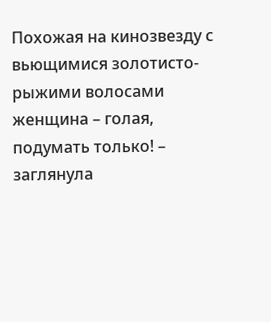Похожая на кинозвезду с вьющимися золотисто-рыжими волосами женщина – голая, подумать только! – заглянула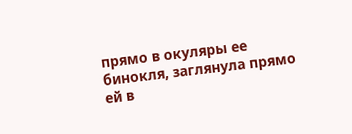прямо в окуляры ее бинокля, заглянула прямо ей в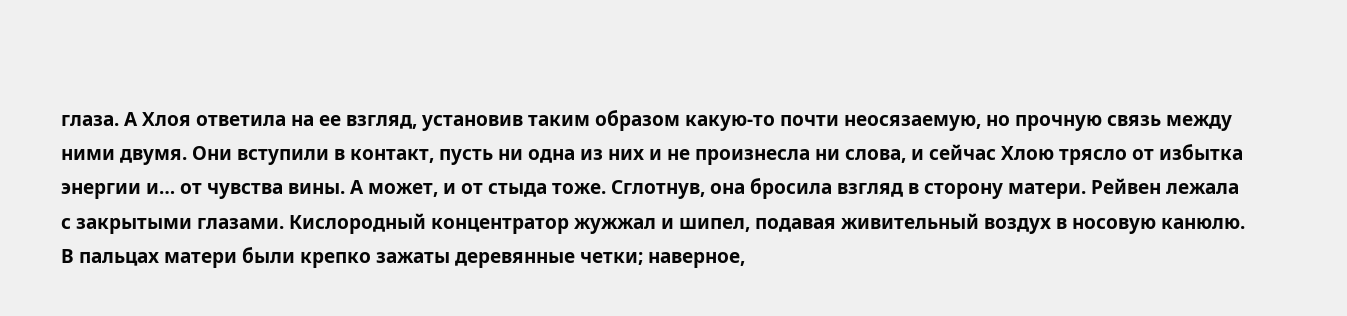глаза. А Хлоя ответила на ее взгляд, установив таким образом какую-то почти неосязаемую, но прочную связь между ними двумя. Они вступили в контакт, пусть ни одна из них и не произнесла ни слова, и сейчас Хлою трясло от избытка энергии и… от чувства вины. А может, и от стыда тоже. Сглотнув, она бросила взгляд в сторону матери. Рейвен лежала с закрытыми глазами. Кислородный концентратор жужжал и шипел, подавая живительный воздух в носовую канюлю. В пальцах матери были крепко зажаты деревянные четки; наверное,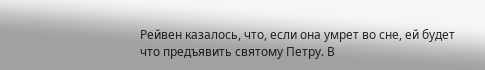Рейвен казалось, что, если она умрет во сне, ей будет что предъявить святому Петру. В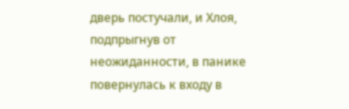дверь постучали, и Хлоя, подпрыгнув от неожиданности, в панике повернулась к входу в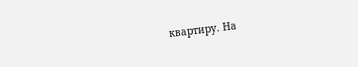квартиру. На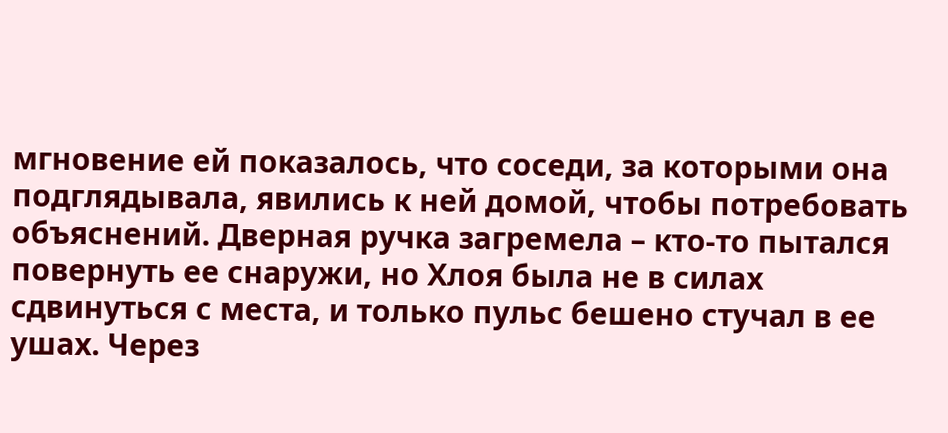мгновение ей показалось, что соседи, за которыми она подглядывала, явились к ней домой, чтобы потребовать объяснений. Дверная ручка загремела – кто-то пытался повернуть ее снаружи, но Хлоя была не в силах сдвинуться с места, и только пульс бешено стучал в ее ушах. Через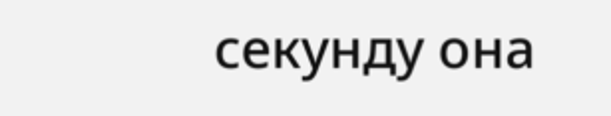секунду она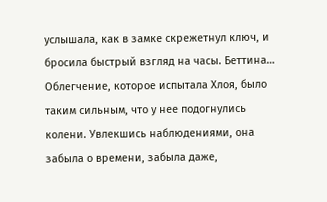услышала, как в замке скрежетнул ключ, и бросила быстрый взгляд на часы. Беттина… Облегчение, которое испытала Хлоя, было таким сильным, что у нее подогнулись колени. Увлекшись наблюдениями, она забыла о времени, забыла даже,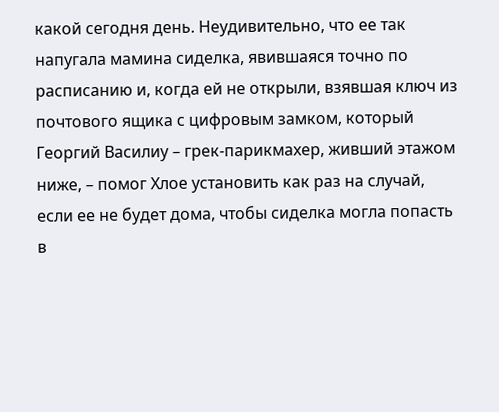какой сегодня день. Неудивительно, что ее так напугала мамина сиделка, явившаяся точно по расписанию и, когда ей не открыли, взявшая ключ из почтового ящика с цифровым замком, который Георгий Василиу – грек-парикмахер, живший этажом ниже, – помог Хлое установить как раз на случай, если ее не будет дома, чтобы сиделка могла попасть в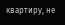квартиру, не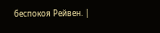беспокоя Рейвен. |